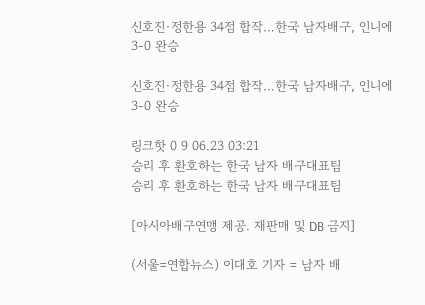신호진·정한용 34점 합작…한국 남자배구, 인니에 3-0 완승

신호진·정한용 34점 합작…한국 남자배구, 인니에 3-0 완승

링크핫 0 9 06.23 03:21
승리 후 환호하는 한국 남자 배구대표팀
승리 후 환호하는 한국 남자 배구대표팀

[아시아배구연맹 제공. 재판매 및 DB 금지]

(서울=연합뉴스) 이대호 기자 = 남자 배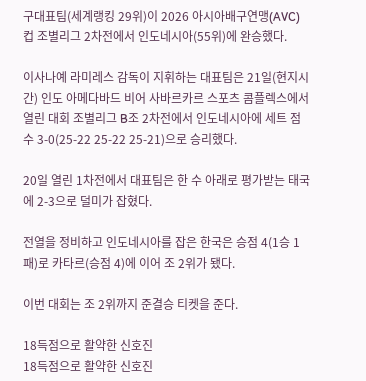구대표팀(세계랭킹 29위)이 2026 아시아배구연맹(AVC)컵 조별리그 2차전에서 인도네시아(55위)에 완승했다.

이사나예 라미레스 감독이 지휘하는 대표팀은 21일(현지시간) 인도 아메다바드 비어 사바르카르 스포츠 콤플렉스에서 열린 대회 조별리그 B조 2차전에서 인도네시아에 세트 점수 3-0(25-22 25-22 25-21)으로 승리했다.

20일 열린 1차전에서 대표팀은 한 수 아래로 평가받는 태국에 2-3으로 덜미가 잡혔다.

전열을 정비하고 인도네시아를 잡은 한국은 승점 4(1승 1패)로 카타르(승점 4)에 이어 조 2위가 됐다.

이번 대회는 조 2위까지 준결승 티켓을 준다.

18득점으로 활약한 신호진
18득점으로 활약한 신호진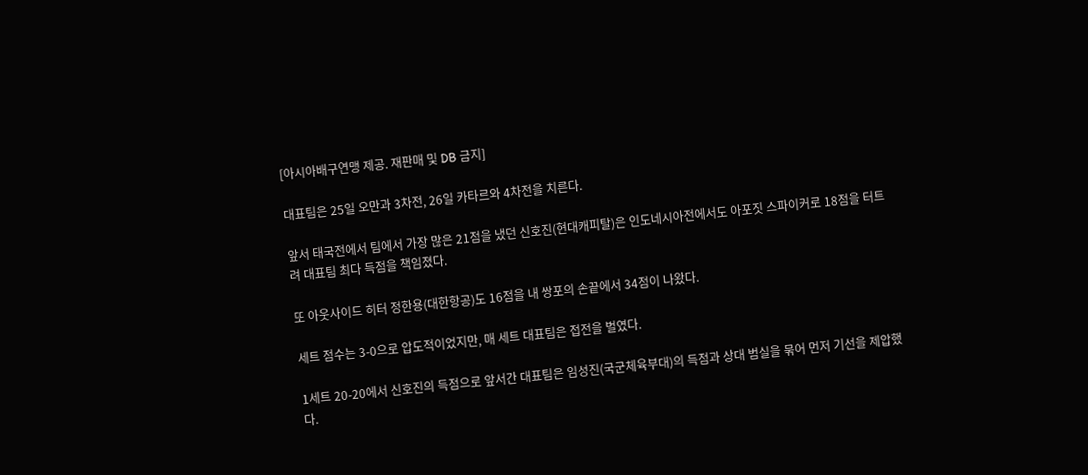[아시아배구연맹 제공. 재판매 및 DB 금지]

대표팀은 25일 오만과 3차전, 26일 카타르와 4차전을 치른다.

앞서 태국전에서 팀에서 가장 많은 21점을 냈던 신호진(현대캐피탈)은 인도네시아전에서도 아포짓 스파이커로 18점을 터트려 대표팀 최다 득점을 책임졌다.

또 아웃사이드 히터 정한용(대한항공)도 16점을 내 쌍포의 손끝에서 34점이 나왔다.

세트 점수는 3-0으로 압도적이었지만, 매 세트 대표팀은 접전을 벌였다.

1세트 20-20에서 신호진의 득점으로 앞서간 대표팀은 임성진(국군체육부대)의 득점과 상대 범실을 묶어 먼저 기선을 제압했다.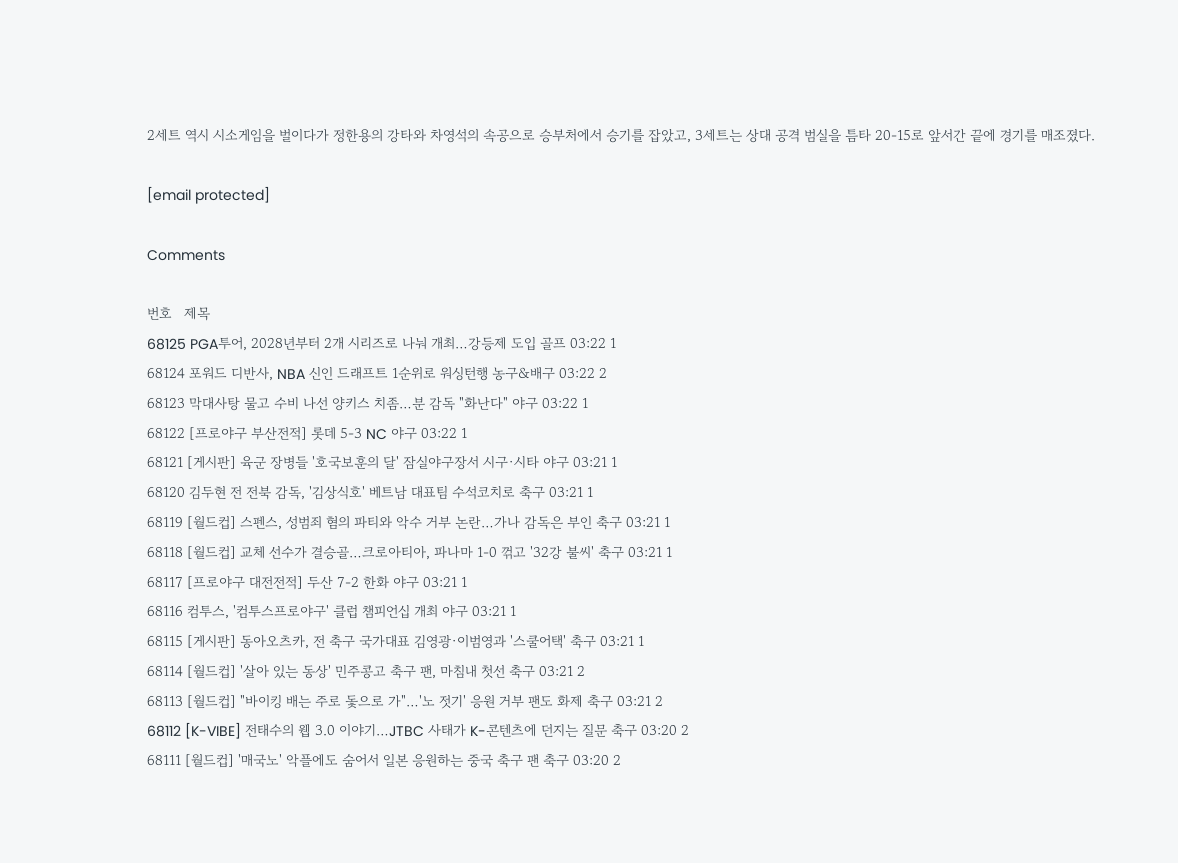2세트 역시 시소게임을 벌이다가 정한용의 강타와 차영석의 속공으로 승부처에서 승기를 잡았고, 3세트는 상대 공격 범실을 틈타 20-15로 앞서간 끝에 경기를 매조졌다.

[email protected]

Comments

번호   제목
68125 PGA투어, 2028년부터 2개 시리즈로 나눠 개최…강등제 도입 골프 03:22 1
68124 포워드 디반사, NBA 신인 드래프트 1순위로 워싱턴행 농구&배구 03:22 2
68123 막대사탕 물고 수비 나선 양키스 치좀…분 감독 "화난다" 야구 03:22 1
68122 [프로야구 부산전적] 롯데 5-3 NC 야구 03:22 1
68121 [게시판] 육군 장병들 '호국보훈의 달' 잠실야구장서 시구·시타 야구 03:21 1
68120 김두현 전 전북 감독, '김상식호' 베트남 대표팀 수석코치로 축구 03:21 1
68119 [월드컵] 스펜스, 성범죄 혐의 파티와 악수 거부 논란…가나 감독은 부인 축구 03:21 1
68118 [월드컵] 교체 선수가 결승골…크로아티아, 파나마 1-0 꺾고 '32강 불씨' 축구 03:21 1
68117 [프로야구 대전전적] 두산 7-2 한화 야구 03:21 1
68116 컴투스, '컴투스프로야구' 클럽 챔피언십 개최 야구 03:21 1
68115 [게시판] 동아오츠카, 전 축구 국가대표 김영광·이범영과 '스쿨어택' 축구 03:21 1
68114 [월드컵] '살아 있는 동상' 민주콩고 축구 팬, 마침내 첫선 축구 03:21 2
68113 [월드컵] "바이킹 배는 주로 돛으로 가"…'노 젓기' 응원 거부 팬도 화제 축구 03:21 2
68112 [K-VIBE] 전태수의 웹 3.0 이야기…JTBC 사태가 K-콘텐츠에 던지는 질문 축구 03:20 2
68111 [월드컵] '매국노' 악플에도 숨어서 일본 응원하는 중국 축구 팬 축구 03:20 2